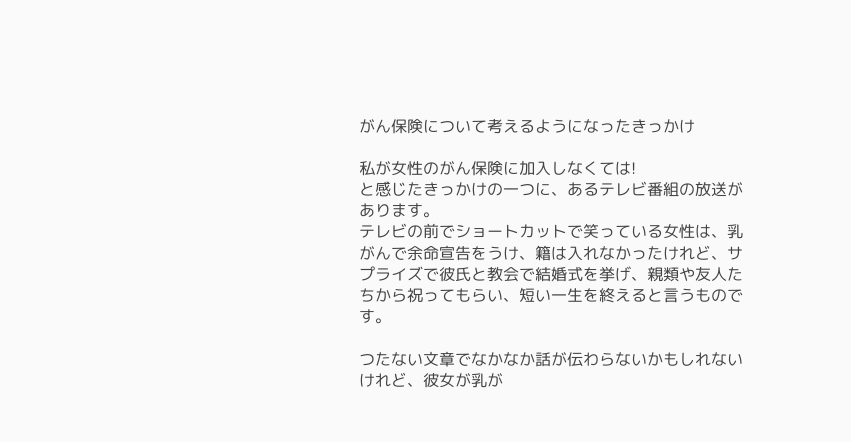がん保険について考えるようになったきっかけ

私が女性のがん保険に加入しなくては!
と感じたきっかけの一つに、あるテレビ番組の放送があります。
テレビの前でショートカットで笑っている女性は、乳がんで余命宣告をうけ、籍は入れなかったけれど、サプライズで彼氏と教会で結婚式を挙げ、親類や友人たちから祝ってもらい、短い一生を終えると言うものです。

つたない文章でなかなか話が伝わらないかもしれないけれど、彼女が乳が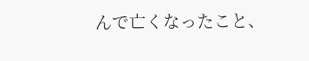んで亡くなったこと、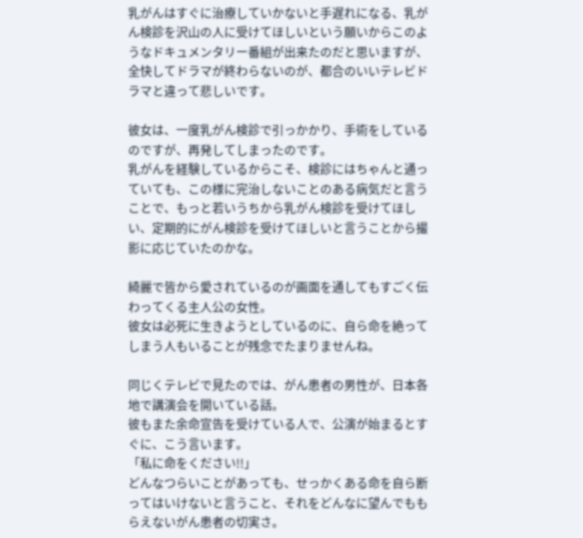乳がんはすぐに治療していかないと手遅れになる、乳がん検診を沢山の人に受けてほしいという願いからこのようなドキュメンタリー番組が出来たのだと思いますが、全快してドラマが終わらないのが、都合のいいテレビドラマと違って悲しいです。

彼女は、一度乳がん検診で引っかかり、手術をしているのですが、再発してしまったのです。
乳がんを経験しているからこそ、検診にはちゃんと通っていても、この様に完治しないことのある病気だと言うことで、もっと若いうちから乳がん検診を受けてほしい、定期的にがん検診を受けてほしいと言うことから撮影に応じていたのかな。

綺麗で皆から愛されているのが画面を通してもすごく伝わってくる主人公の女性。
彼女は必死に生きようとしているのに、自ら命を絶ってしまう人もいることが残念でたまりませんね。

同じくテレビで見たのでは、がん患者の男性が、日本各地で講演会を開いている話。
彼もまた余命宣告を受けている人で、公演が始まるとすぐに、こう言います。
「私に命をください!!」
どんなつらいことがあっても、せっかくある命を自ら断ってはいけないと言うこと、それをどんなに望んでももらえないがん患者の切実さ。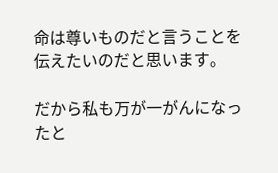命は尊いものだと言うことを伝えたいのだと思います。

だから私も万が一がんになったと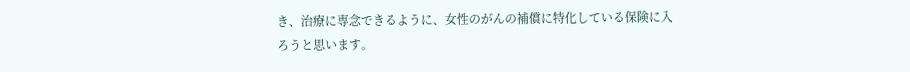き、治療に専念できるように、女性のがんの補償に特化している保険に入ろうと思います。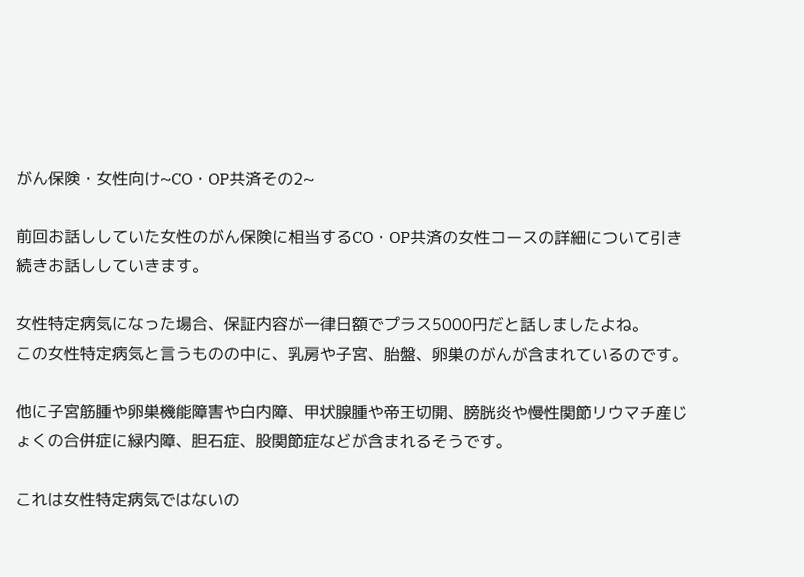がん保険・女性向け~CO・OP共済その2~

前回お話ししていた女性のがん保険に相当するCO・OP共済の女性コースの詳細について引き続きお話ししていきます。

女性特定病気になった場合、保証内容が一律日額でプラス5000円だと話しましたよね。
この女性特定病気と言うものの中に、乳房や子宮、胎盤、卵巣のがんが含まれているのです。

他に子宮筋腫や卵巣機能障害や白内障、甲状腺腫や帝王切開、膀胱炎や慢性関節リウマチ産じょくの合併症に緑内障、胆石症、股関節症などが含まれるそうです。

これは女性特定病気ではないの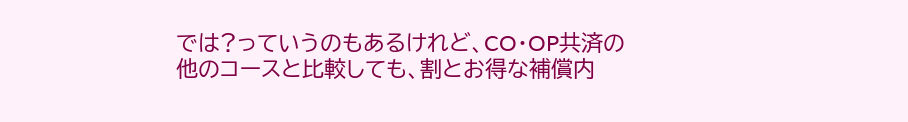では?っていうのもあるけれど、CO・OP共済の他のコースと比較しても、割とお得な補償内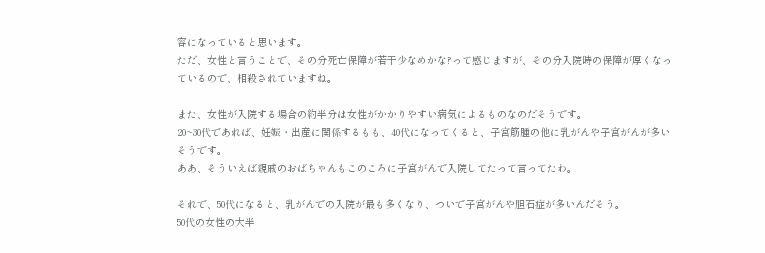容になっていると思います。
ただ、女性と言うことで、その分死亡保障が若干少なめかな?って感じますが、その分入院時の保障が厚くなっているので、相殺されていますね。

また、女性が入院する場合の約半分は女性がかかりやすい病気によるものなのだそうです。
20~30代であれば、妊娠・出産に関係するもも、40代になってくると、子宮筋腫の他に乳がんや子宮がんが多いそうです。
ああ、そういえば親戚のおばちゃんもこのころに子宮がんで入院してたって言ってたわ。

それで、50代になると、乳がんでの入院が最も多くなり、ついで子宮がんや胆石症が多いんだそう。
50代の女性の大半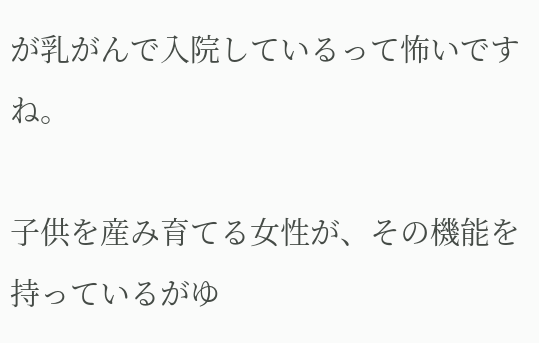が乳がんで入院しているって怖いですね。

子供を産み育てる女性が、その機能を持っているがゆ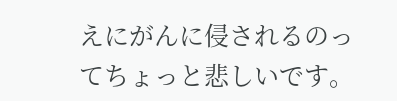えにがんに侵されるのってちょっと悲しいです。